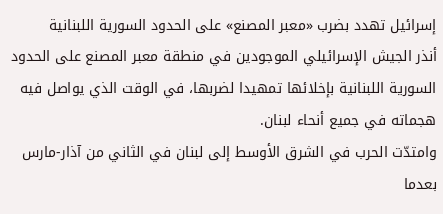إسرائيل تهدد بضرب «معبر المصنع» على الحدود السورية اللبنانية
أنذر الجيش الإسرائيلي الموجودين في منطقة معبر المصنع على الحدود السورية اللبنانية بإخلائها تمهيدا لضربها، في الوقت الذي يواصل فيه هجماته في جميع أنحاء لبنان.
وامتدّت الحرب في الشرق الأوسط إلى لبنان في الثاني من آذار-مارس بعدما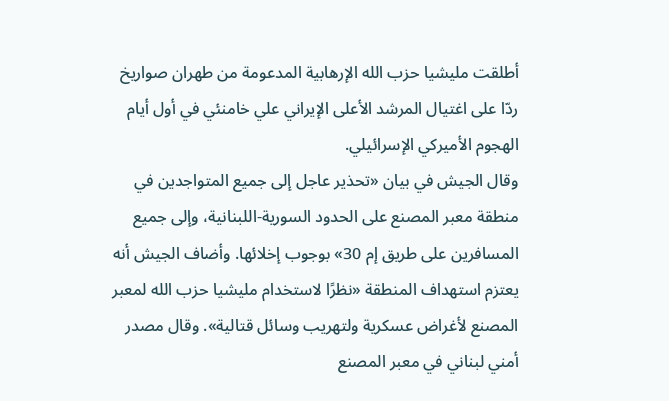أطلقت مليشيا حزب الله الإرهابية المدعومة من طهران صواريخ ردّا على اغتيال المرشد الأعلى الإيراني علي خامنئي في أول أيام الهجوم الأميركي الإسرائيلي.
وقال الجيش في بيان «تحذير عاجل إلى جميع المتواجدين في منطقة معبر المصنع على الحدود السورية-اللبنانية، وإلى جميع المسافرين على طريق إم 30» بوجوب إخلائها. وأضاف الجيش أنه يعتزم استهداف المنطقة «نظرًا لاستخدام مليشيا حزب الله لمعبر المصنع لأغراض عسكرية ولتهريب وسائل قتالية». وقال مصدر أمني لبناني في معبر المصنع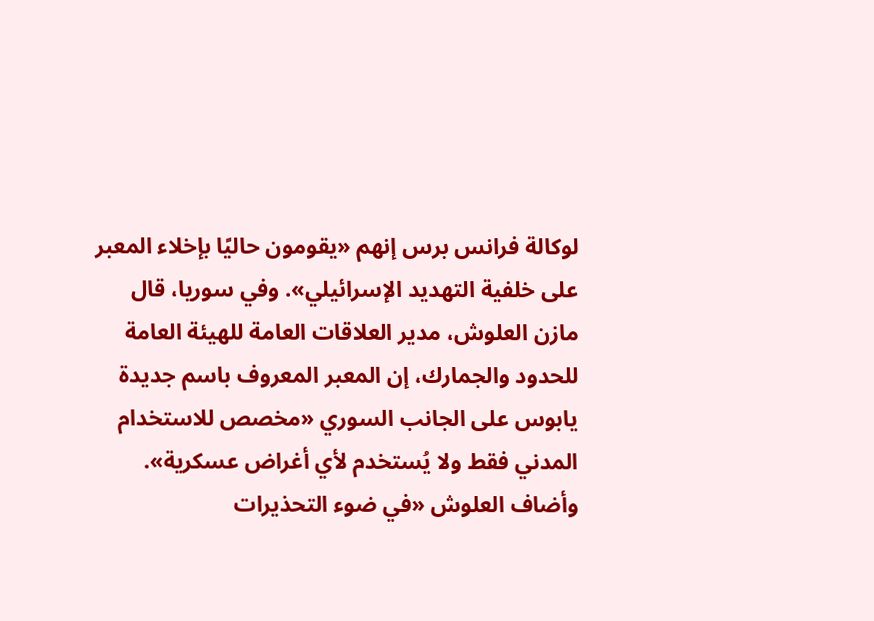لوكالة فرانس برس إنهم «يقومون حاليًا بإخلاء المعبر على خلفية التهديد الإسرائيلي». وفي سوريا، قال مازن العلوش، مدير العلاقات العامة للهيئة العامة للحدود والجمارك، إن المعبر المعروف باسم جديدة يابوس على الجانب السوري «مخصص للاستخدام المدني فقط ولا يُستخدم لأي أغراض عسكرية».
وأضاف العلوش «في ضوء التحذيرات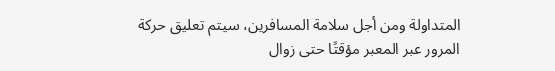المتداولة ومن أجل سلامة المسافرين، سيتم تعليق حركة المرور عبر المعبر مؤقتًا حتى زوال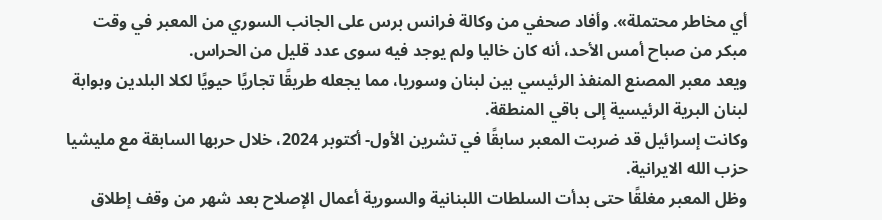أي مخاطر محتملة». وأفاد صحفي من وكالة فرانس برس على الجانب السوري من المعبر في وقت مبكر من صباح أمس الأحد، أنه كان خاليا ولم يوجد فيه سوى عدد قليل من الحراس.
ويعد معبر المصنع المنفذ الرئيسي بين لبنان وسوريا، مما يجعله طريقًا تجاريًا حيويًا لكلا البلدين وبوابة لبنان البرية الرئيسية إلى باقي المنطقة.
وكانت إسرائيل قد ضربت المعبر سابقًا في تشرين الأول- أكتوبر 2024، خلال حربها السابقة مع مليشيا حزب الله الايرانية.
وظل المعبر مغلقًا حتى بدأت السلطات اللبنانية والسورية أعمال الإصلاح بعد شهر من وقف إطلاق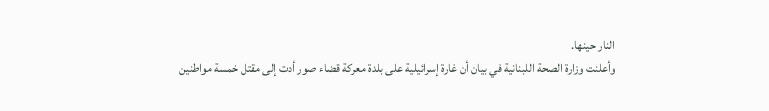النار حينها.
وأعلنت وزارة الصحة اللبنانية في بيان أن غارة إسرائيلية على بلدة معركة قضاء صور أدت إلى مقتل خمسة مواطنين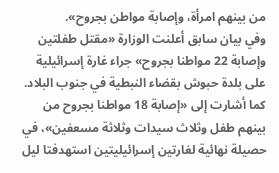من بينهم امرأة، وإصابة مواطن بجروح».
وفي بيان سابق أعلنت الوزارة «مقتل طفلتين وإصابة 22 مواطنا بجروح» جراء غارة إسرائيلية على بلدة حبوش بقضاء النبطية في جنوب البلاد.
كما أشارت إلى «إصابة 18 مواطنا بجروح من بينهم طفل وثلاث سيدات وثلاثة مسعفين»، في حصيلة نهائية لغارتين إسرائيليتين استهدفتا ليل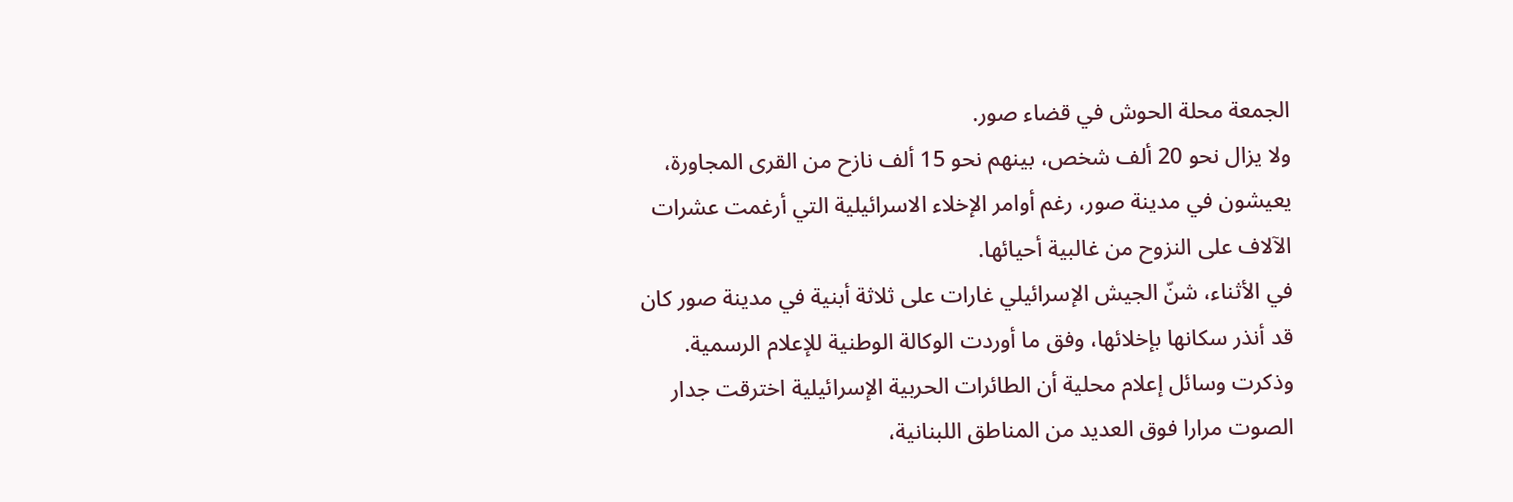الجمعة محلة الحوش في قضاء صور.
ولا يزال نحو 20 ألف شخص، بينهم نحو 15 ألف نازح من القرى المجاورة، يعيشون في مدينة صور، رغم أوامر الإخلاء الاسرائيلية التي أرغمت عشرات الآلاف على النزوح من غالبية أحيائها.
في الأثناء، شنّ الجيش الإسرائيلي غارات على ثلاثة أبنية في مدينة صور كان قد أنذر سكانها بإخلائها، وفق ما أوردت الوكالة الوطنية للإعلام الرسمية. وذكرت وسائل إعلام محلية أن الطائرات الحربية الإسرائيلية اخترقت جدار الصوت مرارا فوق العديد من المناطق اللبنانية،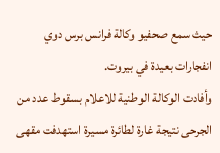حيث سمع صحفيو وكالة فرانس برس دوي انفجارات بعيدة في بيروت.
وأفادت الوكالة الوطنية للاعلام بسقوط عدد من الجرحى نتيجة غارة لطائرة مسيرة استهدفت مقهى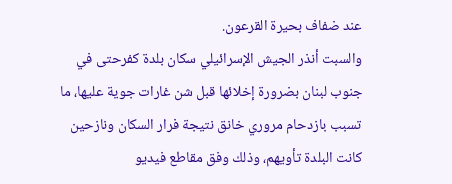عند ضفاف بحيرة القرعون.
والسبت أنذر الجيش الإسرائيلي سكان بلدة كفرحتى في جنوب لبنان بضرورة إخلائها قبل شن غارات جوية عليها، ما تسبب بازدحام مروري خانق نتيجة فرار السكان ونازحين كانت البلدة تأويهم، وذلك وفق مقاطع فيديو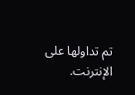تم تداولها على الإنترنت.